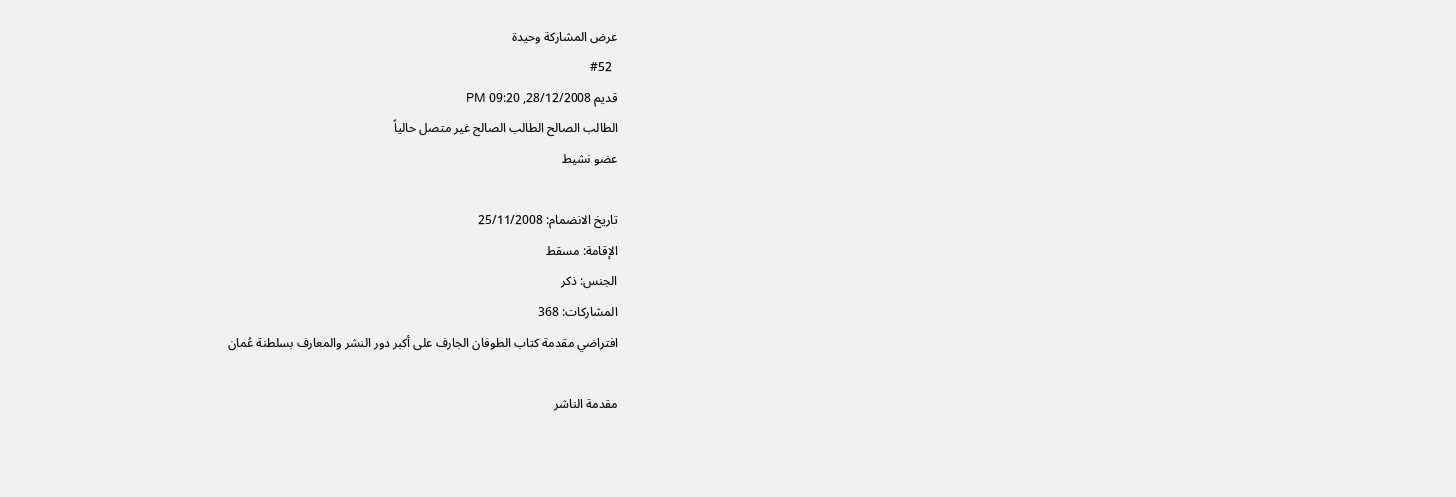عرض المشاركة وحيدة
  #52
قديم 28/12/2008, 09:20 PM
الطالب الصالح الطالب الصالح غير متصل حالياً
عضو نشيط

تاريخ الانضمام: 25/11/2008
الإقامة: مسقط
الجنس: ذكر
المشاركات: 368
افتراضي مقدمة كتاب الطوفان الجارف على أكبر دور النشر والمعارف بسلطنة عُمان

مقدمة الناشر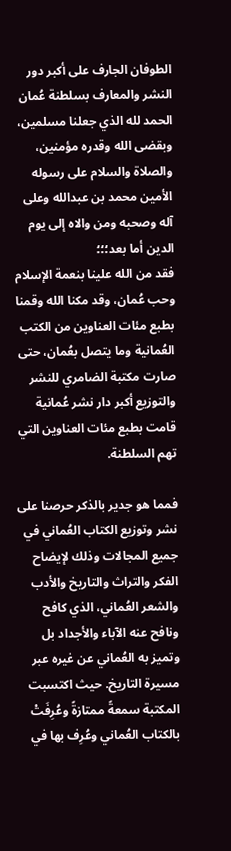الطوفان الجارف على أكبر دور النشر والمعارف بسلطنة عُمان
الحمد لله الذي جعلنا مسلمين، وبقضى الله وقدره مؤمنين، والصلاة والسلام على رسوله الأمين محمد بن عبدالله وعلى آله وصحبه ومن والاه إلى يوم الدين أما بعد؛؛؛
فقد من الله علينا بنعمة الإسلام وحب عُمان، وقد مكنا الله وقمنا بطبع مئات العناوين من الكتب العُمانية وما يتصل بعُمان، حتى صارت مكتبة الضامري للنشر والتوزيع أكبر دار نشر عُمانية قامت بطبع مئات العناوين التي تهم السلطنة.

فمما هو جدير بالذكر حرصنا على نشر وتوزيع الكتاب العُماني في جميع المجالات وذلك لإيضاح الفكر والتراث والتاريخ والأدب والشعر العُماني، الذي كافح ونافح عنه الآباء والأجداد بل وتميز به العُماني عن غيره عبر مسيرة التاريخ. حيث اكتسبت المكتبة سمعةً ممتازةً وعُرِفَتْ بالكتاب العُماني وعُرِف بها في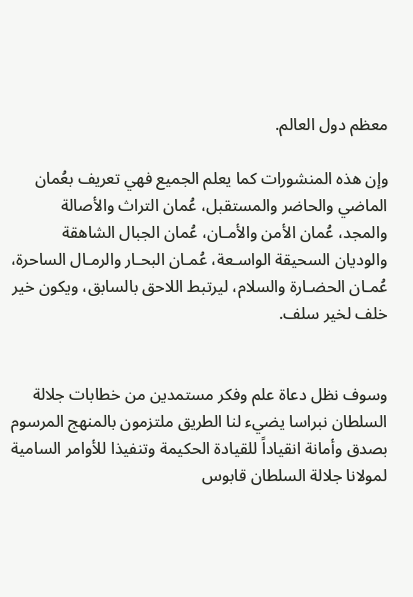معظم دول العالم.

وإن هذه المنشورات كما يعلم الجميع فهي تعريف بعُمان الماضي والحاضر والمستقبل، عُمان التراث والأصالة والمجد، عُمان الأمن والأمـان، عُمان الجبال الشاهقة والوديان السحيقة الواسـعة، عُمـان البحـار والرمـال الساحرة، عُمـان الحضـارة والسلام، ليرتبط اللاحق بالسابق، ويكون خير خلف لخير سلف.


وسوف نظل دعاة علم وفكر مستمدين من خطابات جلالة السلطان نبراسا يضيء لنا الطريق ملتزمون بالمنهج المرسوم بصدق وأمانة انقياداً للقيادة الحكيمة وتنفيذا للأوامر السامية لمولانا جلالة السلطان قابوس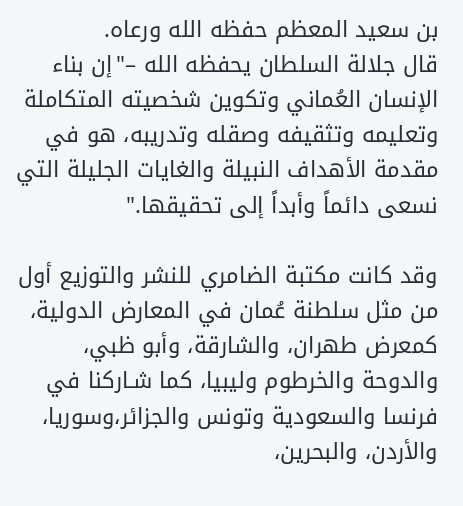بن سعيد المعظم حفظه الله ورعاه.
قال جلالة السلطان يحفظه الله –"إن بناء الإنسان العُماني وتكوين شخصيته المتكاملة وتعليمه وتثقيفه وصقله وتدريبه، هو في مقدمة الأهداف النبيلة والغايات الجليلة التي نسعى دائماً وأبداً إلى تحقيقها."

وقد كانت مكتبة الضامري للنشر والتوزيع أول من مثل سلطنة عُمان في المعارض الدولية، كمعرض طهران، والشارقة، وأبو ظبي، والدوحة والخرطوم وليبيا، كما شـاركنا في فرنسا والسعودية وتونس والجزائر،وسوريا، والأردن، والبحرين،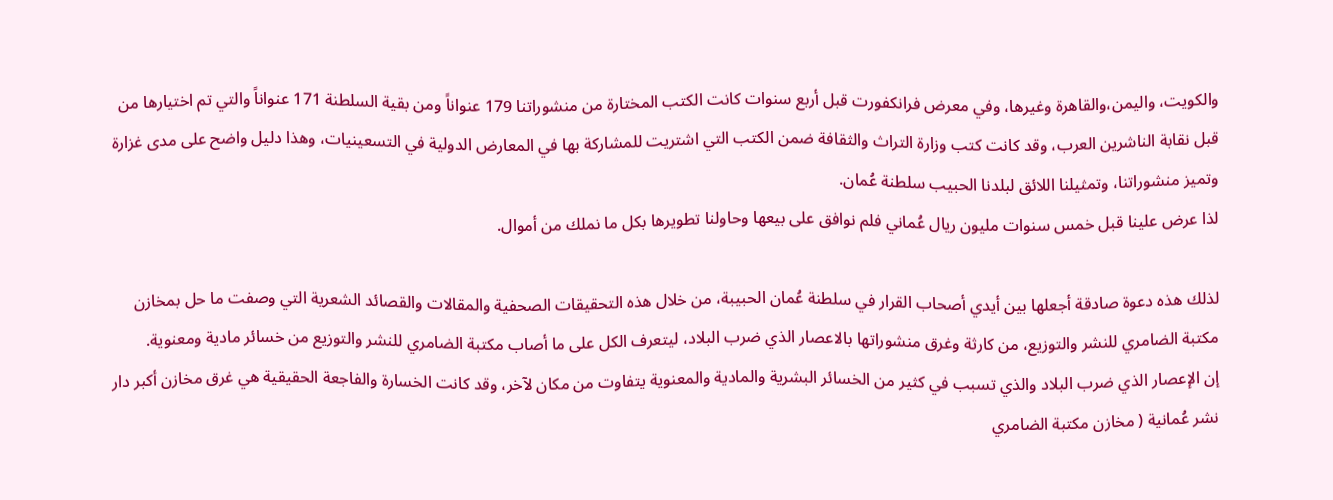والكويت، واليمن،والقاهرة وغيرها، وفي معرض فرانكفورت قبل أربع سنوات كانت الكتب المختارة من منشوراتنا 179 عنواناً ومن بقية السلطنة 171 عنواناً والتي تم اختيارها من قبل نقابة الناشرين العرب، وقد كانت كتب وزارة التراث والثقافة ضمن الكتب التي اشتريت للمشاركة بها في المعارض الدولية في التسعينيات، وهذا دليل واضح على مدى غزارة وتميز منشوراتنا، وتمثيلنا اللائق لبلدنا الحبيب سلطنة عُمان.
لذا عرض علينا قبل خمس سنوات مليون ريال عُماني فلم نوافق على بيعها وحاولنا تطويرها بكل ما نملك من أموال.

لذلك هذه دعوة صادقة أجعلها بين أيدي أصحاب القرار في سلطنة عُمان الحبيبة، من خلال هذه التحقيقات الصحفية والمقالات والقصائد الشعرية التي وصفت ما حل بمخازن مكتبة الضامري للنشر والتوزيع، من كارثة وغرق منشوراتها بالاعصار الذي ضرب البلاد، ليتعرف الكل على ما أصاب مكتبة الضامري للنشر والتوزيع من خسائر مادية ومعنوية.
إن الإعصار الذي ضرب البلاد والذي تسبب في كثير من الخسائر البشرية والمادية والمعنوية يتفاوت من مكان لآخر، وقد كانت الخسارة والفاجعة الحقيقية هي غرق مخازن أكبر دار نشر عُمانية ( مخازن مكتبة الضامري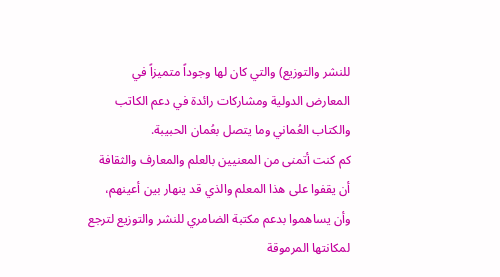للنشر والتوزيع) والتي كان لها وجوداً متميزاً في المعارض الدولية ومشاركات رائدة في دعم الكاتب والكتاب العُماني وما يتصل بعُمان الحبيبة.
كم كنت أتمنى من المعنيين بالعلم والمعارف والثقافة أن يقفوا على هذا المعلم والذي قد ينهار بين أعينهم، وأن يساهموا بدعم مكتبة الضامري للنشر والتوزيع لترجع لمكانتها المرموقة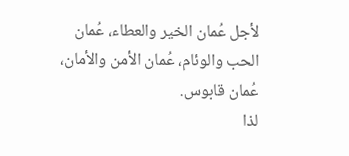لأجل عُمان الخير والعطاء، عُمان الحب والوئام، عُمان الأمن والأمان، عُمان قابوس.
لذا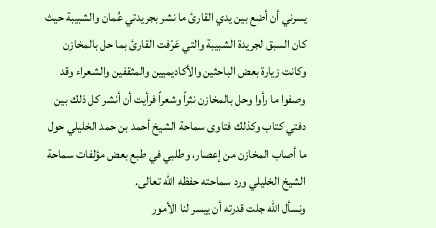يسرني أن أضع بين يدي القارئ ما نشر بجريدتي عُمان والشبيبة حيث كان السبق لجريدة الشبيبة والتي عَرْفت القارئ بما حل بالمخازن وكانت زيارة بعض الباحثين والأكاديميين والمثقفين والشعراء وقد وصفوا ما رأوا وحل بالمخازن نثراً وشعراً فرأيت أن أنشر كل ذلك بين دفتي كتاب وكذلك فتاوى سماحة الشيخ أحمد بن حمد الخليلي حول ما أصاب المخازن من إعصار، وطلبي في طبع بعض مؤلفات سماحة الشيخ الخليلي ورد سماحته حفظه الله تعالى.
ونسأل الله جلت قدرته أن ييسر لنا الأمور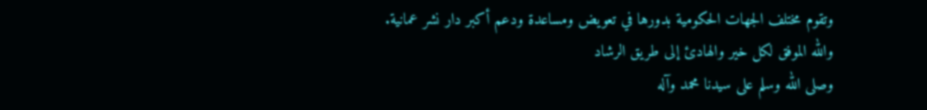وتقوم مختلف الجهات الحكومية بدورها في تعويض ومساعدة ودعم أكبر دار نشر عمانية.
والله الموفق لكل خير والهادئ إلى طريق الرشاد
وصلى الله وسلم على سيدنا محمد وآله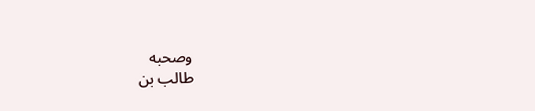وصحبه
طالب بن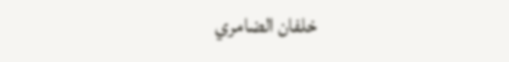خلفان الضامري